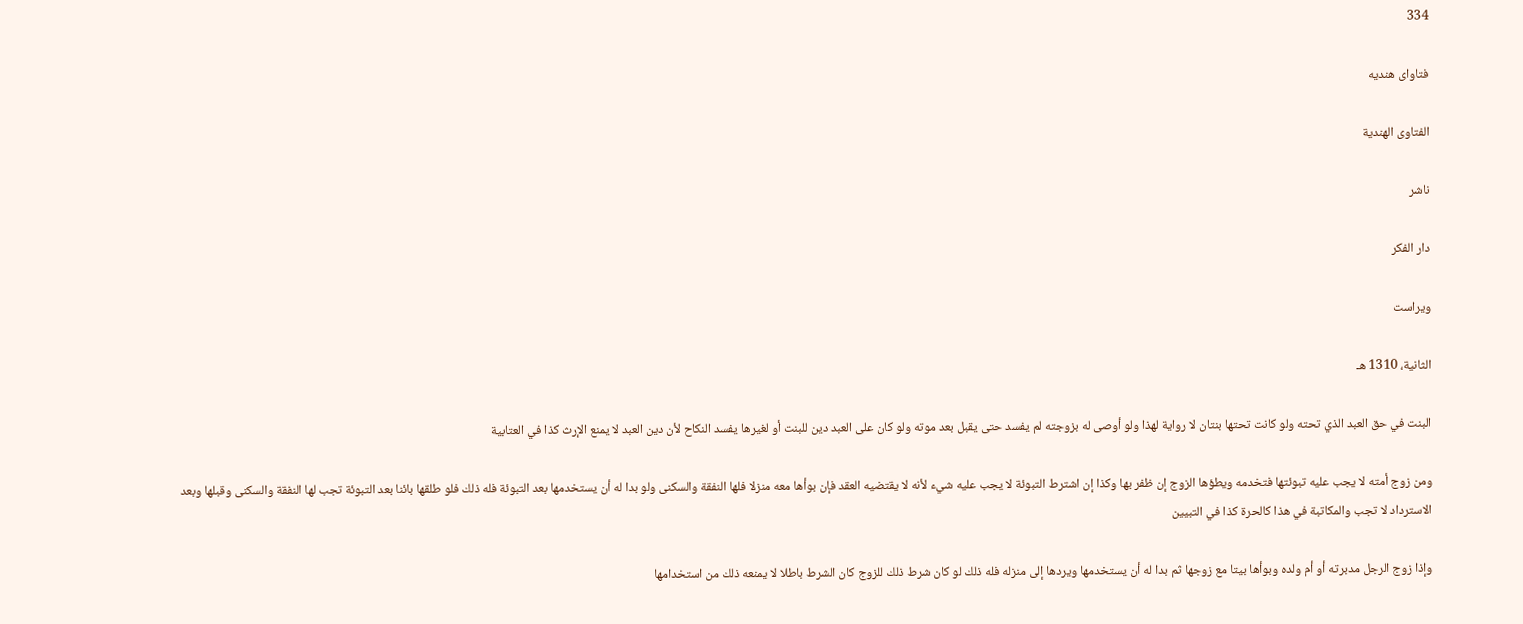334

فتاوای هندیه

الفتاوى الهندية

ناشر

دار الفكر

ویراست

الثانية، 1310 هـ

البنت في حق العبد الذي تحته ولو كانت تحتها بنتان لا رواية لهذا ولو أوصى له بزوجته لم يفسد حتى يقبل بعد موته ولو كان على العبد دين للبنت أو لغيرها يفسد النكاح لأن دين العبد لا يمنع الإرث كذا في العتابية

ومن زوج أمته لا يجب عليه تبوئتها فتخدمه ويطؤها الزوج إن ظفر بها وكذا إن اشترط التبوئة لا يجب عليه شيء لأنه لا يقتضيه العقد فإن بوأها معه منزلا فلها النفقة والسكنى ولو بدا له أن يستخدمها بعد التبوئة فله ذلك فلو طلقها بائنا بعد التبوئة تجب لها النفقة والسكنى وقبلها وبعد الاسترداد لا تجب والمكاتبة في هذا كالحرة كذا في التبيين

وإذا زوج الرجل مدبرته أو أم ولده وبوأها بيتا مع زوجها ثم بدا له أن يستخدمها ويردها إلى منزله فله ذلك لو كان شرط ذلك للزوج كان الشرط باطلا لا يمنعه ذلك من استخدامها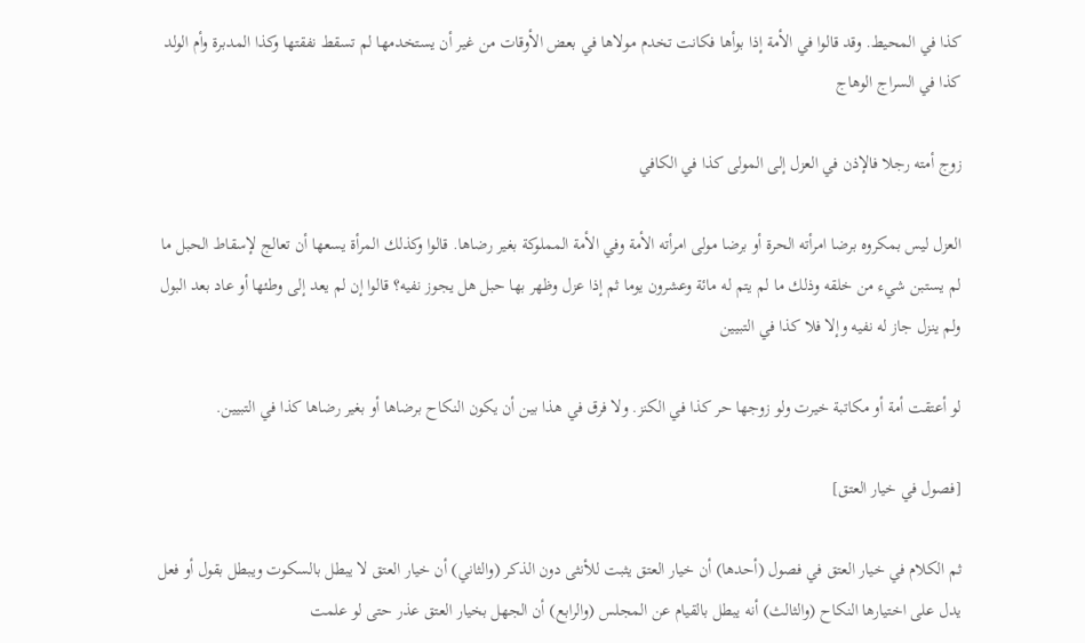كذا في المحيط. وقد قالوا في الأمة إذا بوأها فكانت تخدم مولاها في بعض الأوقات من غير أن يستخدمها لم تسقط نفقتها وكذا المدبرة وأم الولد كذا في السراج الوهاج

زوج أمته رجلا فالإذن في العزل إلى المولى كذا في الكافي

العزل ليس بمكروه برضا امرأته الحرة أو برضا مولى امرأته الأمة وفي الأمة المملوكة بغير رضاها. قالوا وكذلك المرأة يسعها أن تعالج لإسقاط الحبل ما لم يستبن شيء من خلقه وذلك ما لم يتم له مائة وعشرون يوما ثم إذا عزل وظهر بها حبل هل يجوز نفيه؟ قالوا إن لم يعد إلى وطئها أو عاد بعد البول ولم ينزل جاز له نفيه وإلا فلا كذا في التبيين

لو أعتقت أمة أو مكاتبة خيرت ولو زوجها حر كذا في الكنز. ولا فرق في هذا بين أن يكون النكاح برضاها أو بغير رضاها كذا في التبيين.

[فصول في خيار العتق]

ثم الكلام في خيار العتق في فصول (أحدها) أن خيار العتق يثبت للأنثى دون الذكر (والثاني) أن خيار العتق لا يبطل بالسكوت ويبطل بقول أو فعل يدل على اختيارها النكاح (والثالث) أنه يبطل بالقيام عن المجلس (والرابع) أن الجهل بخيار العتق عذر حتى لو علمت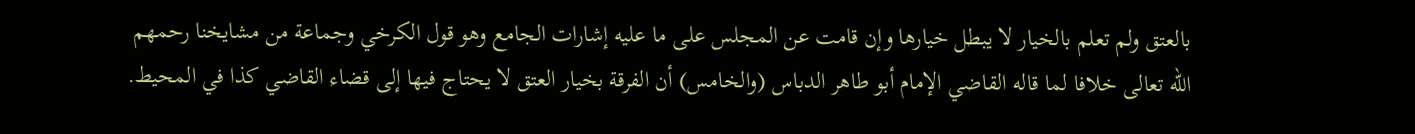بالعتق ولم تعلم بالخيار لا يبطل خيارها وإن قامت عن المجلس على ما عليه إشارات الجامع وهو قول الكرخي وجماعة من مشايخنا رحمهم الله تعالى خلافا لما قاله القاضي الإمام أبو طاهر الدباس (والخامس) أن الفرقة بخيار العتق لا يحتاج فيها إلى قضاء القاضي كذا في المحيط.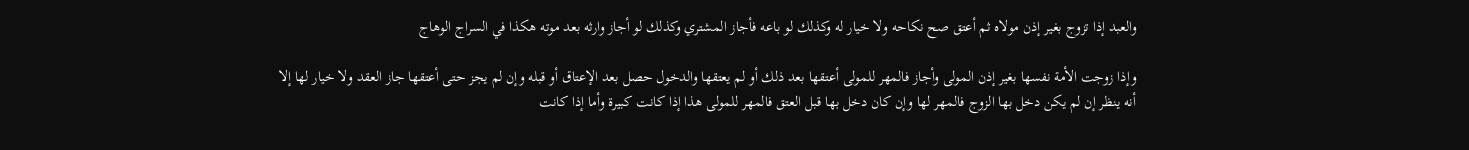والعبد إذا تزوج بغير إذن مولاه ثم أعتق صح نكاحه ولا خيار له وكذلك لو باعه فأجاز المشتري وكذلك لو أجاز وارثه بعد موته هكذا في السراج الوهاج

وإذا زوجت الأمة نفسها بغير إذن المولى وأجاز فالمهر للمولى أعتقها بعد ذلك أو لم يعتقها والدخول حصل بعد الإعتاق أو قبله وإن لم يجز حتى أعتقها جاز العقد ولا خيار لها إلا أنه ينظر إن لم يكن دخل بها الزوج فالمهر لها وإن كان دخل بها قبل العتق فالمهر للمولى هذا إذا كانت كبيرة وأما إذا كانت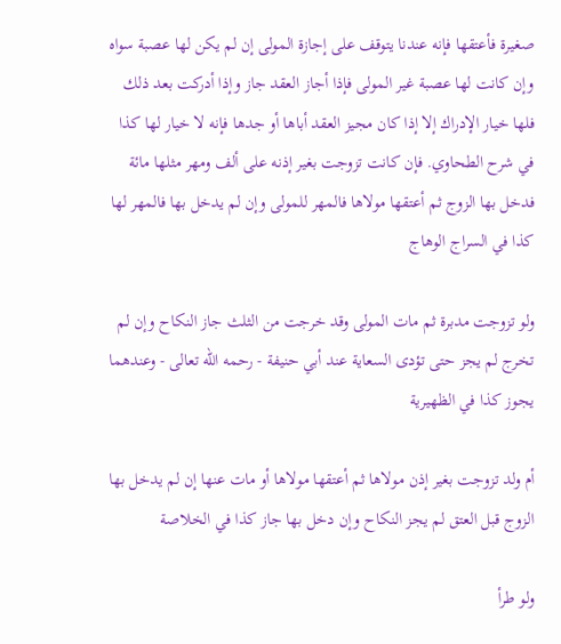صغيرة فأعتقها فإنه عندنا يتوقف على إجازة المولى إن لم يكن لها عصبة سواه وإن كانت لها عصبة غير المولى فإذا أجاز العقد جاز وإذا أدركت بعد ذلك فلها خيار الإدراك إلا إذا كان مجيز العقد أباها أو جدها فإنه لا خيار لها كذا في شرح الطحاوي. فإن كانت تزوجت بغير إذنه على ألف ومهر مثلها مائة فدخل بها الزوج ثم أعتقها مولاها فالمهر للمولى وإن لم يدخل بها فالمهر لها كذا في السراج الوهاج

ولو تزوجت مدبرة ثم مات المولى وقد خرجت من الثلث جاز النكاح وإن لم تخرج لم يجز حتى تؤدى السعاية عند أبي حنيفة - رحمه الله تعالى - وعندهما يجوز كذا في الظهيرية

أم ولد تزوجت بغير إذن مولاها ثم أعتقها مولاها أو مات عنها إن لم يدخل بها الزوج قبل العتق لم يجز النكاح وإن دخل بها جاز كذا في الخلاصة

ولو طرأ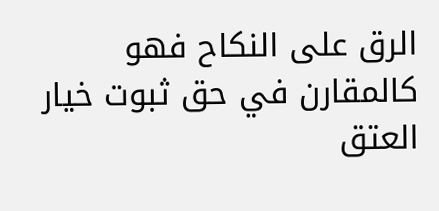الرق على النكاح فهو كالمقارن في حق ثبوت خيار العتق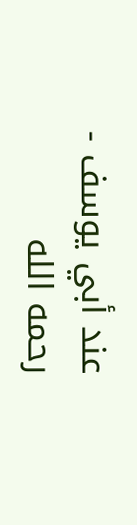عند أبي يوسف - رحمه الله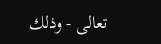تعالى - وذلك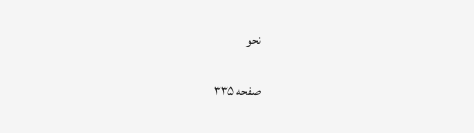نحو

صفحه ۳۳۵